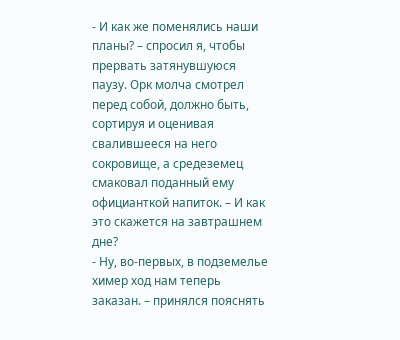- И как же поменялись наши планы? – спросил я, чтобы прервать затянувшуюся паузу. Орк молча смотрел перед собой, должно быть, сортируя и оценивая свалившееся на него сокровище, а средеземец смаковал поданный ему официанткой напиток. – И как это скажется на завтрашнем дне?
- Ну, во-первых, в подземелье химер ход нам теперь заказан. – принялся пояснять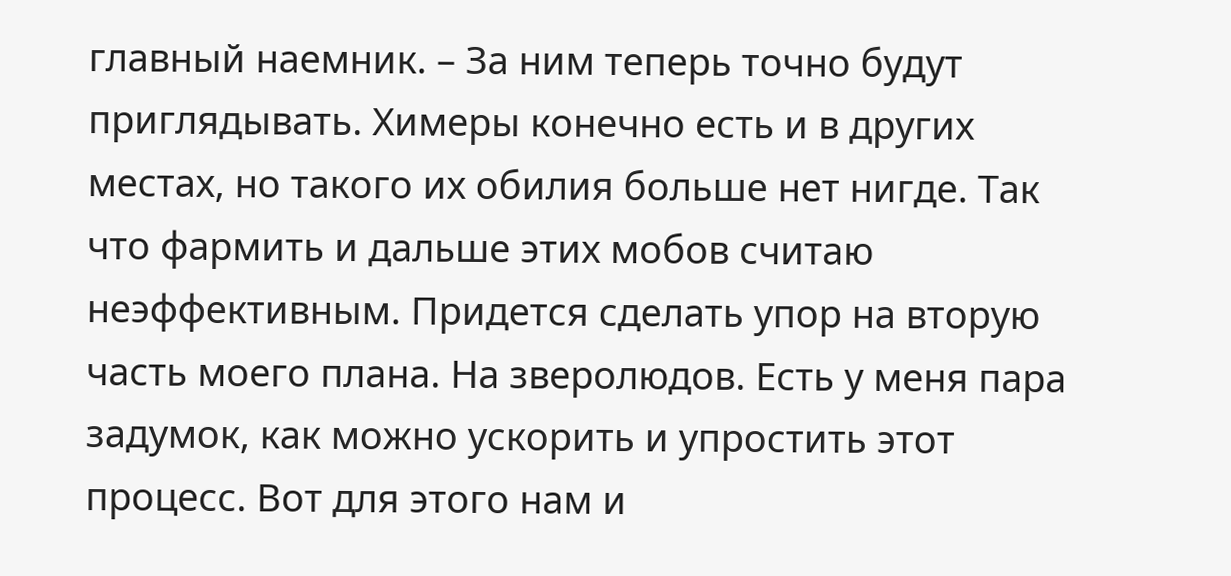главный наемник. – За ним теперь точно будут приглядывать. Химеры конечно есть и в других местах, но такого их обилия больше нет нигде. Так что фармить и дальше этих мобов считаю неэффективным. Придется сделать упор на вторую часть моего плана. На зверолюдов. Есть у меня пара задумок, как можно ускорить и упростить этот процесс. Вот для этого нам и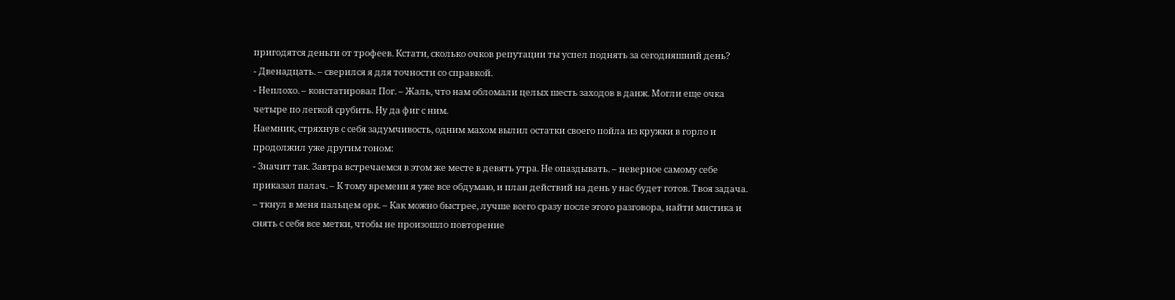пригодятся деньги от трофеев. Кстати, сколько очков репутации ты успел поднять за сегодняшний день?
- Двенадцать. – сверился я для точности со справкой.
- Неплохо. – констатировал Пог. – Жаль, что нам обломали целых шесть заходов в данж. Могли еще очка четыре по легкой срубить. Ну да фиг с ним.
Наемник, стряхнув с себя задумчивость, одним махом вылил остатки своего пойла из кружки в горло и продолжил уже другим тоном:
- Значит так. Завтра встречаемся в этом же месте в девять утра. Не опаздывать. – неверное самому себе приказал палач. – К тому времени я уже все обдумаю, и план действий на день у нас будет готов. Твоя задача. – ткнул в меня пальцем орк. – Как можно быстрее, лучше всего сразу после этого разговора, найти мистика и снять с себя все метки, чтобы не произошло повторение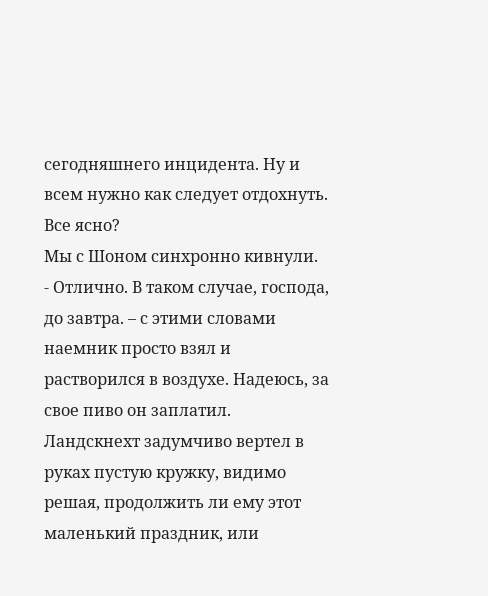сегодняшнего инцидента. Ну и всем нужно как следует отдохнуть. Все ясно?
Мы с Шоном синхронно кивнули.
- Отлично. В таком случае, господа, до завтра. – с этими словами наемник просто взял и растворился в воздухе. Надеюсь, за свое пиво он заплатил.
Ландскнехт задумчиво вертел в руках пустую кружку, видимо решая, продолжить ли ему этот маленький праздник, или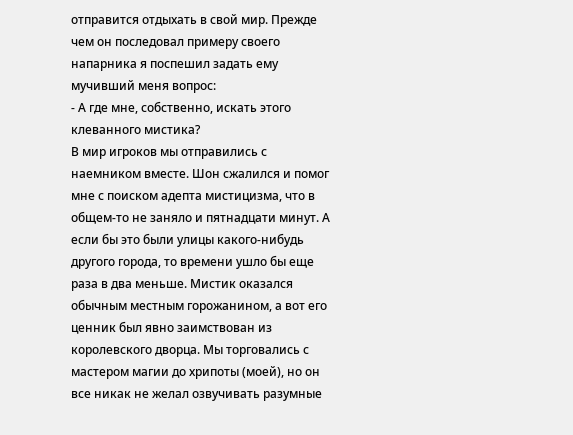отправится отдыхать в свой мир. Прежде чем он последовал примеру своего напарника я поспешил задать ему мучивший меня вопрос:
- А где мне, собственно, искать этого клеванного мистика?
В мир игроков мы отправились с наемником вместе. Шон сжалился и помог мне с поиском адепта мистицизма, что в общем-то не заняло и пятнадцати минут. А если бы это были улицы какого-нибудь другого города, то времени ушло бы еще раза в два меньше. Мистик оказался обычным местным горожанином, а вот его ценник был явно заимствован из королевского дворца. Мы торговались с мастером магии до хрипоты (моей), но он все никак не желал озвучивать разумные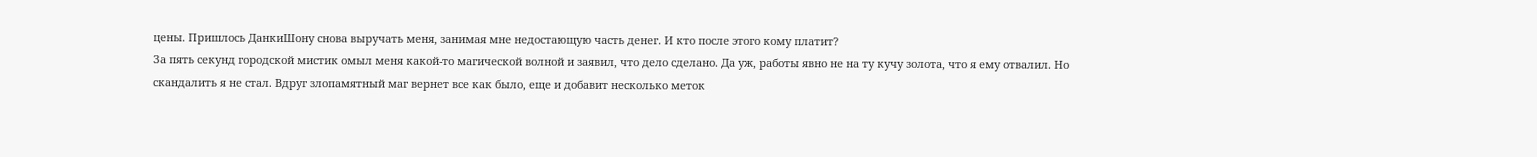цены. Пришлось ДанкиШону снова выручать меня, занимая мне недостающую часть денег. И кто после этого кому платит?
За пять секунд городской мистик омыл меня какой-то магической волной и заявил, что дело сделано. Да уж, работы явно не на ту кучу золота, что я ему отвалил. Но скандалить я не стал. Вдруг злопамятный маг вернет все как было, еще и добавит несколько меток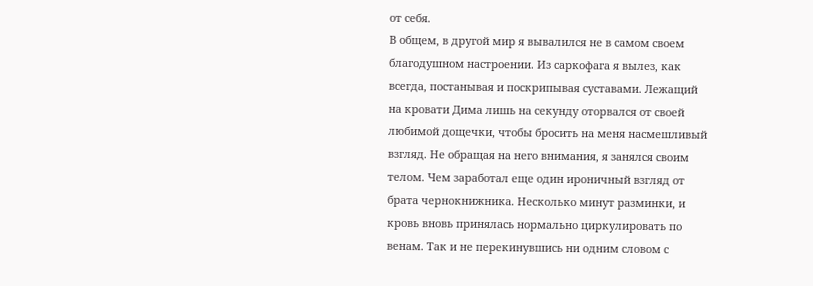от себя.
В общем, в другой мир я вывалился не в самом своем благодушном настроении. Из саркофага я вылез, как всегда, постанывая и поскрипывая суставами. Лежащий на кровати Дима лишь на секунду оторвался от своей любимой дощечки, чтобы бросить на меня насмешливый взгляд. Не обращая на него внимания, я занялся своим телом. Чем заработал еще один ироничный взгляд от брата чернокнижника. Несколько минут разминки, и кровь вновь принялась нормально циркулировать по венам. Так и не перекинувшись ни одним словом с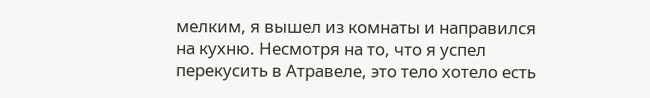мелким, я вышел из комнаты и направился на кухню. Несмотря на то, что я успел перекусить в Атравеле, это тело хотело есть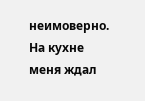неимоверно.
На кухне меня ждал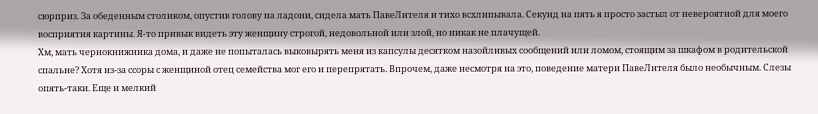сюрприз. За обеденным столиком, опустив голову на ладони, сидела мать ПавеЛителя и тихо всхлипывала. Секунд на пять я просто застыл от невероятной для моего восприятия картины. Я-то привык видеть эту женщину строгой, недовольной или злой, но никак не плачущей.
Хм, мать чернокнижника дома, и даже не попыталась выковырять меня из капсулы десятком назойливых сообщений или ломом, стоящим за шкафом в родительской спальне? Хотя из-за ссоры с женщиной отец семейства мог его и перепрятать. Впрочем, даже несмотря на это, поведение матери ПавеЛителя было необычным. Слезы опять-таки. Еще и мелкий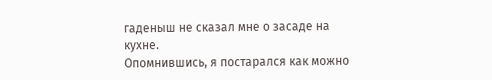гаденыш не сказал мне о засаде на кухне.
Опомнившись, я постарался как можно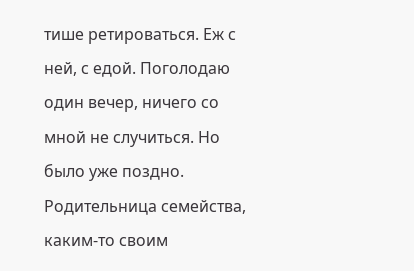тише ретироваться. Еж с ней, с едой. Поголодаю один вечер, ничего со мной не случиться. Но было уже поздно. Родительница семейства, каким-то своим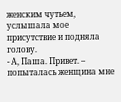женским чутьем, услышала мое присутствие и подняла голову.
- А, Паша. Привет. – попыталась женщина мне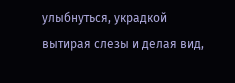улыбнуться, украдкой вытирая слезы и делая вид,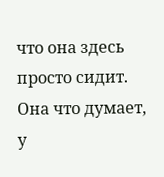что она здесь просто сидит. Она что думает, у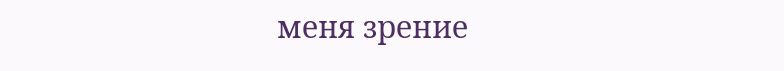меня зрение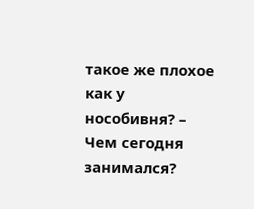такое же плохое как у нособивня? – Чем сегодня занимался?